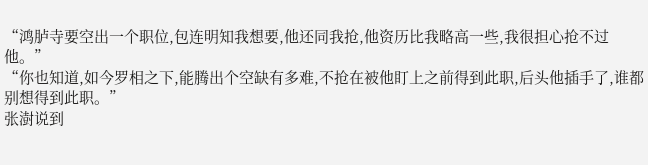“鸿胪寺要空出一个职位,包连明知我想要,他还同我抢,他资历比我略高一些,我很担心抢不过他。”
“你也知道,如今罗相之下,能腾出个空缺有多难,不抢在被他盯上之前得到此职,后头他插手了,谁都别想得到此职。”
张澍说到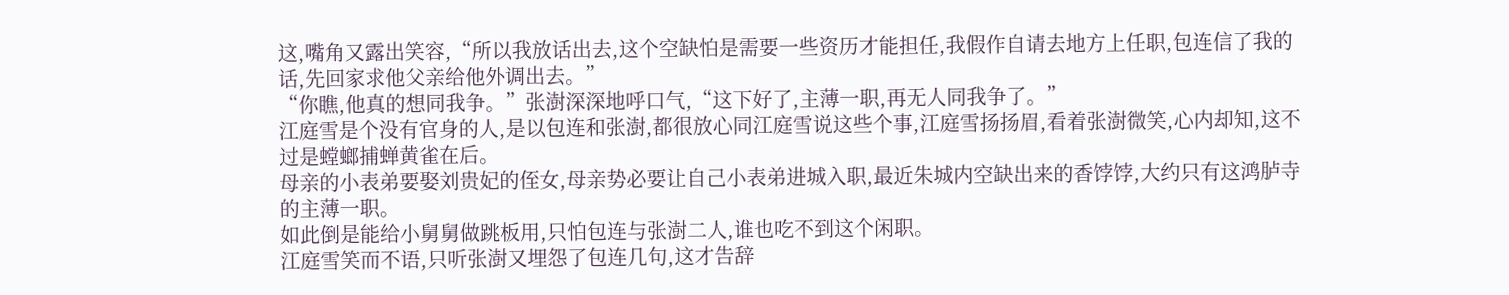这,嘴角又露出笑容,“所以我放话出去,这个空缺怕是需要一些资历才能担任,我假作自请去地方上任职,包连信了我的话,先回家求他父亲给他外调出去。”
“你瞧,他真的想同我争。”张澍深深地呼口气,“这下好了,主薄一职,再无人同我争了。”
江庭雪是个没有官身的人,是以包连和张澍,都很放心同江庭雪说这些个事,江庭雪扬扬眉,看着张澍微笑,心内却知,这不过是螳螂捕蝉黄雀在后。
母亲的小表弟要娶刘贵妃的侄女,母亲势必要让自己小表弟进城入职,最近朱城内空缺出来的香饽饽,大约只有这鸿胪寺的主薄一职。
如此倒是能给小舅舅做跳板用,只怕包连与张澍二人,谁也吃不到这个闲职。
江庭雪笑而不语,只听张澍又埋怨了包连几句,这才告辞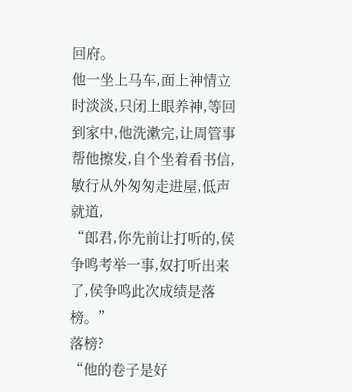回府。
他一坐上马车,面上神情立时淡淡,只闭上眼养神,等回到家中,他洗漱完,让周管事帮他擦发,自个坐着看书信,敏行从外匆匆走进屋,低声就道,
“郎君,你先前让打听的,侯争鸣考举一事,奴打听出来了,侯争鸣此次成绩是落榜。”
落榜?
“他的卷子是好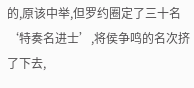的,原该中举,但罗约圈定了三十名‘特奏名进士’,将侯争鸣的名次挤了下去,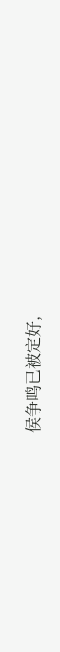侯争鸣已被定好,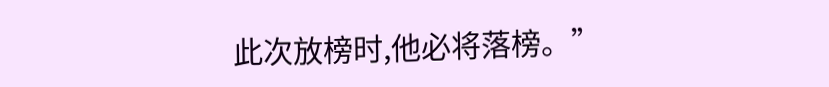此次放榜时,他必将落榜。”